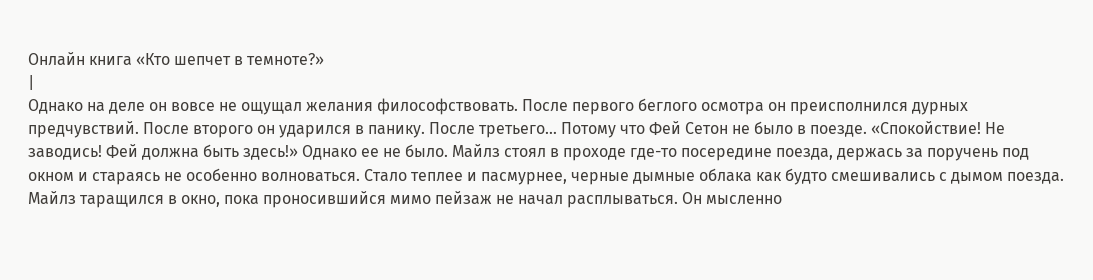Онлайн книга «Кто шепчет в темноте?»
|
Однако на деле он вовсе не ощущал желания философствовать. После первого беглого осмотра он преисполнился дурных предчувствий. После второго он ударился в панику. После третьего… Потому что Фей Сетон не было в поезде. «Спокойствие! Не заводись! Фей должна быть здесь!» Однако ее не было. Майлз стоял в проходе где-то посередине поезда, держась за поручень под окном и стараясь не особенно волноваться. Стало теплее и пасмурнее, черные дымные облака как будто смешивались с дымом поезда. Майлз таращился в окно, пока проносившийся мимо пейзаж не начал расплываться. Он мысленно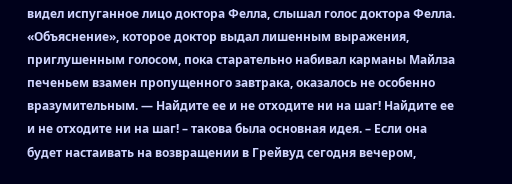видел испуганное лицо доктора Фелла, слышал голос доктора Фелла. «Объяснение», которое доктор выдал лишенным выражения, приглушенным голосом, пока старательно набивал карманы Майлза печеньем взамен пропущенного завтрака, оказалось не особенно вразумительным. — Найдите ее и не отходите ни на шаг! Найдите ее и не отходите ни на шаг! – такова была основная идея. – Если она будет настаивать на возвращении в Грейвуд сегодня вечером,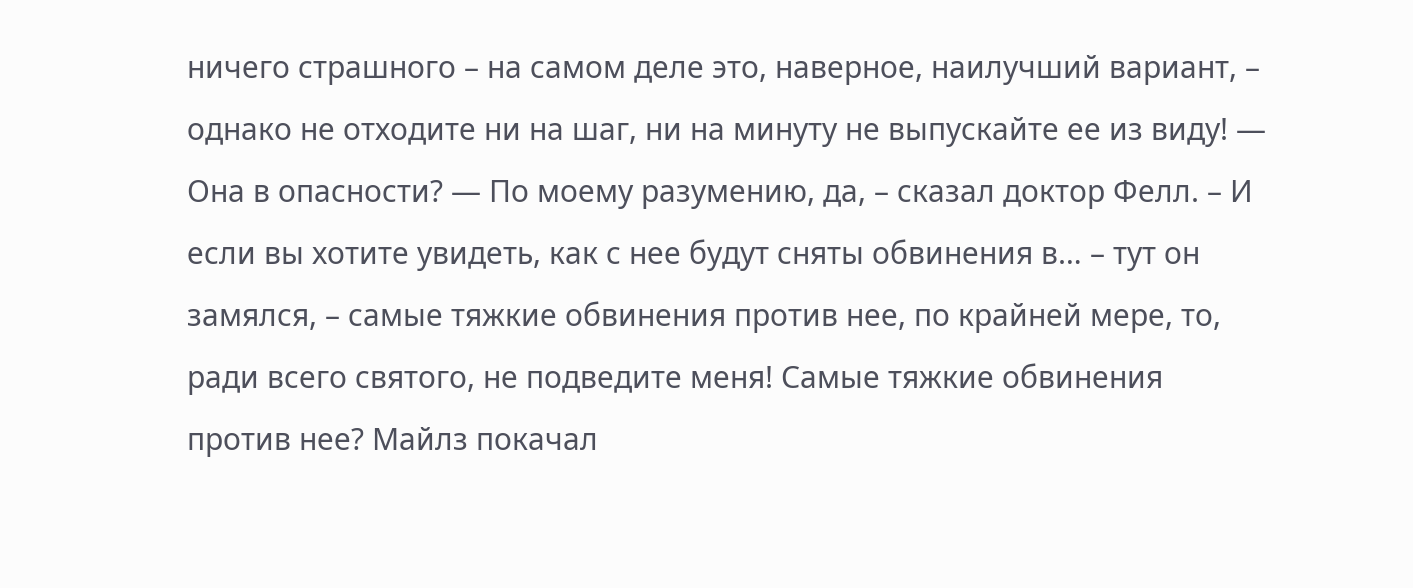ничего страшного – на самом деле это, наверное, наилучший вариант, – однако не отходите ни на шаг, ни на минуту не выпускайте ее из виду! — Она в опасности? — По моему разумению, да, – сказал доктор Фелл. – И если вы хотите увидеть, как с нее будут сняты обвинения в… – тут он замялся, – самые тяжкие обвинения против нее, по крайней мере, то, ради всего святого, не подведите меня! Самые тяжкие обвинения против нее? Майлз покачал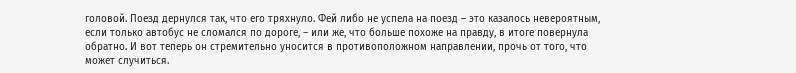головой. Поезд дернулся так, что его тряхнуло. Фей либо не успела на поезд – это казалось невероятным, если только автобус не сломался по дороге, – или же, что больше похоже на правду, в итоге повернула обратно. И вот теперь он стремительно уносится в противоположном направлении, прочь от того, что может случиться.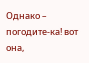Однако – погодите-ка! вот она,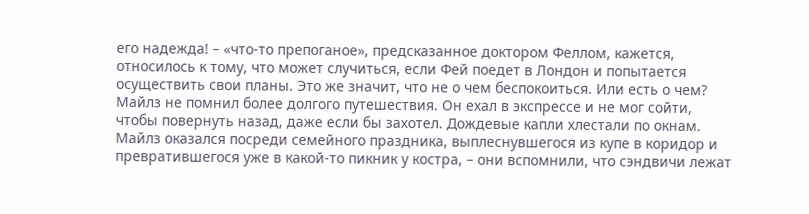его надежда! – «что-то препоганое», предсказанное доктором Феллом, кажется, относилось к тому, что может случиться, если Фей поедет в Лондон и попытается осуществить свои планы. Это же значит, что не о чем беспокоиться. Или есть о чем? Майлз не помнил более долгого путешествия. Он ехал в экспрессе и не мог сойти, чтобы повернуть назад, даже если бы захотел. Дождевые капли хлестали по окнам. Майлз оказался посреди семейного праздника, выплеснувшегося из купе в коридор и превратившегося уже в какой-то пикник у костра, – они вспомнили, что сэндвичи лежат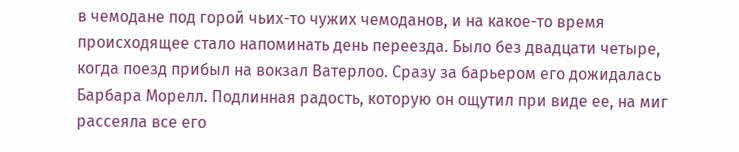в чемодане под горой чьих-то чужих чемоданов, и на какое-то время происходящее стало напоминать день переезда. Было без двадцати четыре, когда поезд прибыл на вокзал Ватерлоо. Сразу за барьером его дожидалась Барбара Морелл. Подлинная радость, которую он ощутил при виде ее, на миг рассеяла все его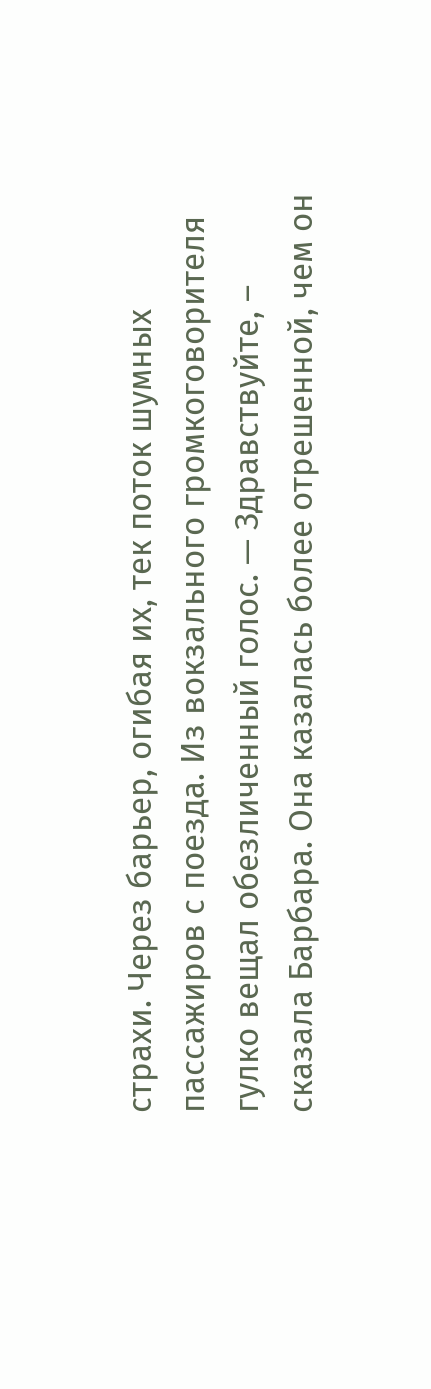страхи. Через барьер, огибая их, тек поток шумных пассажиров с поезда. Из вокзального громкоговорителя гулко вещал обезличенный голос. — Здравствуйте, – сказала Барбара. Она казалась более отрешенной, чем он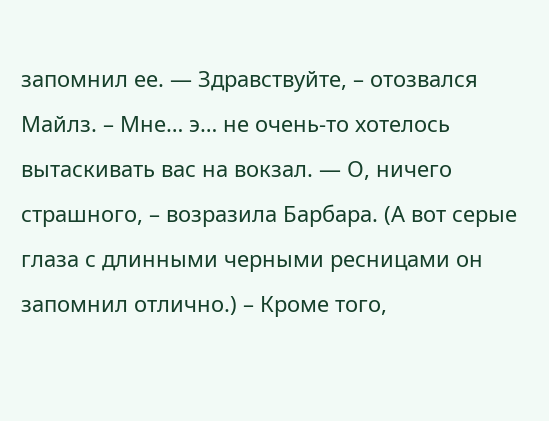запомнил ее. — Здравствуйте, – отозвался Майлз. – Мне… э… не очень-то хотелось вытаскивать вас на вокзал. — О, ничего страшного, – возразила Барбара. (А вот серые глаза с длинными черными ресницами он запомнил отлично.) – Кроме того,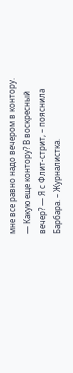мне все равно надо вечером в контору. — Какую еще контору? В воскресный вечер? — Я с Флит-стрит, – пояснила Барбара. – Журналистка.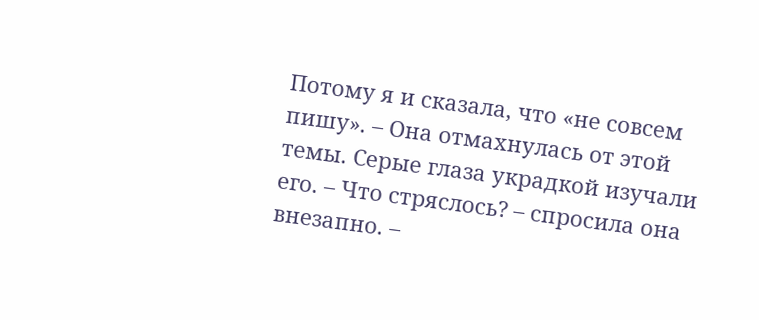Потому я и сказала, что «не совсем пишу». – Она отмахнулась от этой темы. Серые глаза украдкой изучали его. – Что стряслось? – спросила она внезапно. –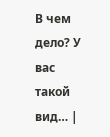В чем дело? У вас такой вид… |